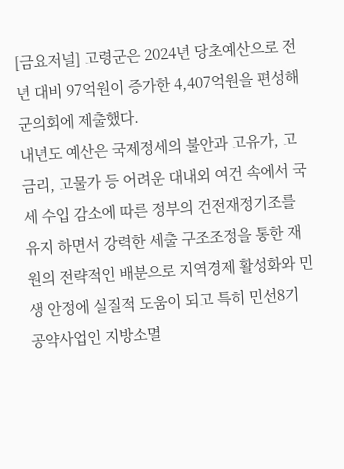[금요저널] 고령군은 2024년 당초예산으로 전년 대비 97억원이 증가한 4,407억원을 편성해 군의회에 제출했다.
내년도 예산은 국제정세의 불안과 고유가, 고금리, 고물가 등 어려운 대내외 여건 속에서 국세 수입 감소에 따른 정부의 건전재정기조를 유지 하면서 강력한 세출 구조조정을 통한 재원의 전략적인 배분으로 지역경제 활성화와 민생 안정에 실질적 도움이 되고 특히 민선8기 공약사업인 지방소멸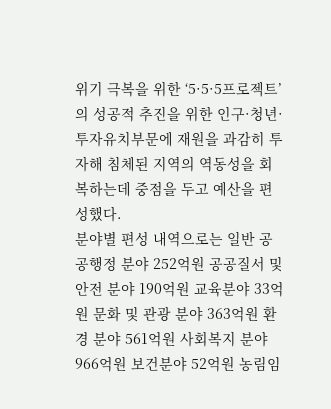위기 극복을 위한 ‘5·5·5프로젝트’의 성공적 추진을 위한 인구·청년·투자유치부문에 재원을 과감히 투자해 침체된 지역의 역동성을 회복하는데 중점을 두고 예산을 편성했다.
분야별 편성 내역으로는 일반 공공행정 분야 252억원 공공질서 및 안전 분야 190억원 교육분야 33억원 문화 및 관광 분야 363억원 환경 분야 561억원 사회복지 분야 966억원 보건분야 52억원 농림임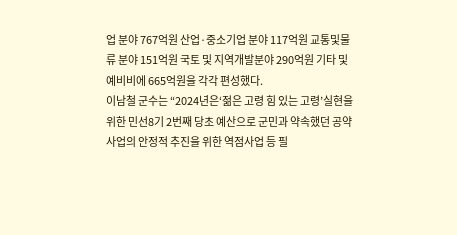업 분야 767억원 산업·중소기업 분야 117억원 교통및물류 분야 151억원 국토 및 지역개발분야 290억원 기타 및 예비비에 665억원을 각각 편성했다.
이남철 군수는 “2024년은‘젊은 고령 힘 있는 고령’실현을 위한 민선8기 2번째 당초 예산으로 군민과 약속했던 공약사업의 안정적 추진을 위한 역점사업 등 필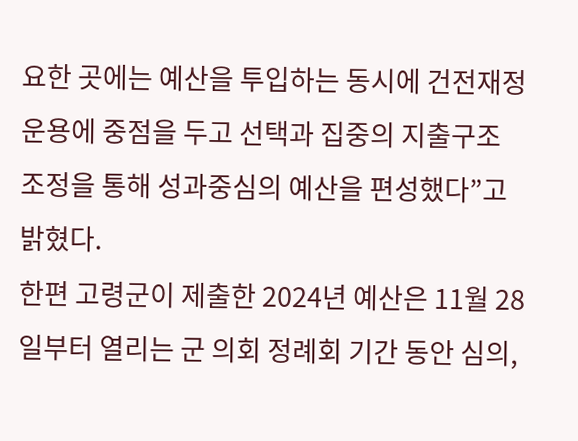요한 곳에는 예산을 투입하는 동시에 건전재정 운용에 중점을 두고 선택과 집중의 지출구조 조정을 통해 성과중심의 예산을 편성했다”고 밝혔다.
한편 고령군이 제출한 2024년 예산은 11월 28일부터 열리는 군 의회 정례회 기간 동안 심의,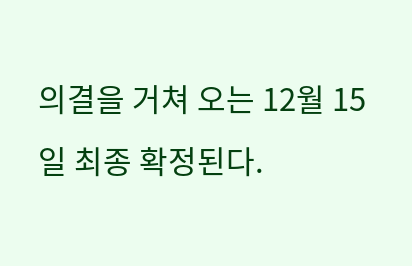의결을 거쳐 오는 12월 15일 최종 확정된다.